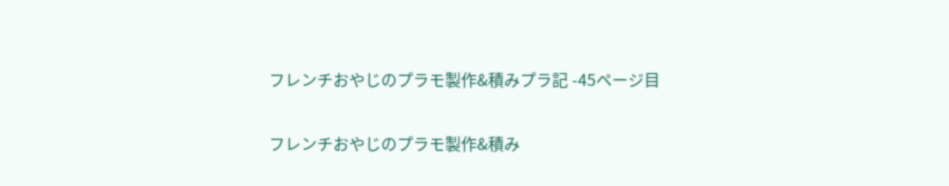フレンチおやじのプラモ製作&積みプラ記 -45ページ目

フレンチおやじのプラモ製作&積み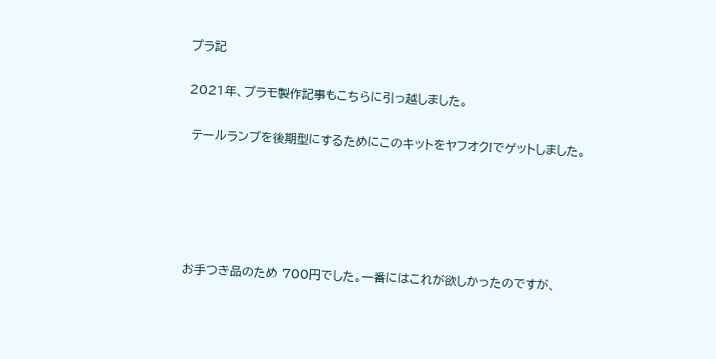プラ記

2021年、プラモ製作記事もこちらに引っ越しました。

 テールランプを後期型にするためにこのキットをヤフオク!でゲットしました。





お手つき品のため 700円でした。一番にはこれが欲しかったのですが、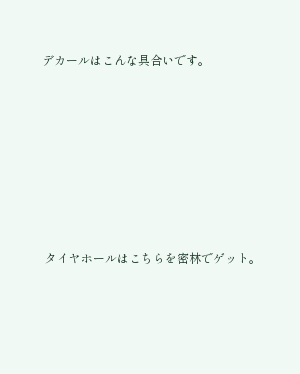デカールはこんな具合いです。









 タイヤホールはこちらを密林でゲット。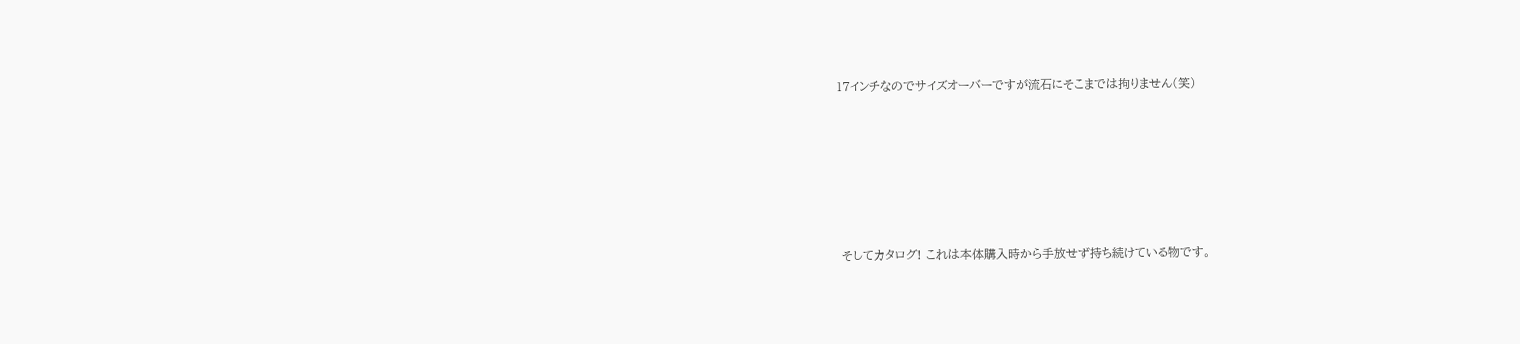17インチなのでサイズオーバーですが流石にそこまでは拘りません(笑)







 そしてカタログ! これは本体購入時から手放せず持ち続けている物です。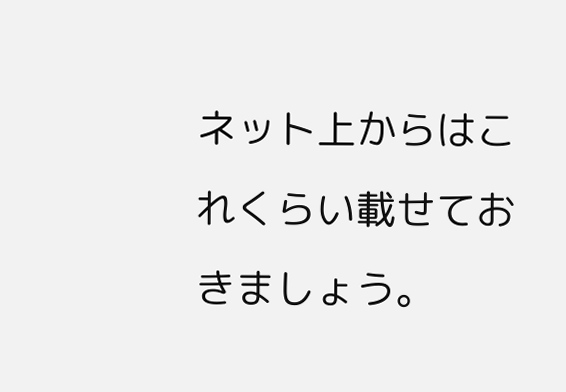ネット上からはこれくらい載せておきましょう。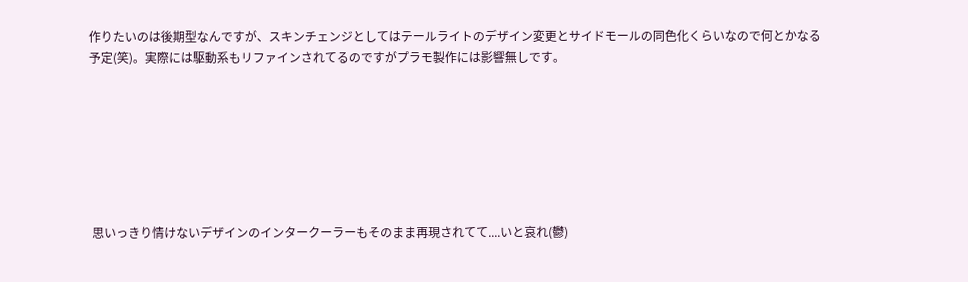作りたいのは後期型なんですが、スキンチェンジとしてはテールライトのデザイン変更とサイドモールの同色化くらいなので何とかなる予定(笑)。実際には駆動系もリファインされてるのですがプラモ製作には影響無しです。







 思いっきり情けないデザインのインタークーラーもそのまま再現されてて....いと哀れ(鬱)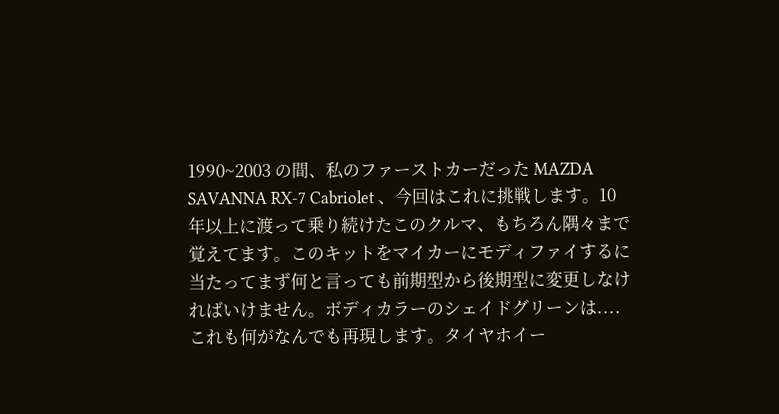1990~2003 の間、私のファーストカーだった MAZDA SAVANNA RX-7 Cabriolet 、今回はこれに挑戦します。10年以上に渡って乗り続けたこのクルマ、もちろん隅々まで覚えてます。このキットをマイカーにモディファイするに当たってまず何と言っても前期型から後期型に変更しなければいけません。ボディカラーのシェイドグリーンは....これも何がなんでも再現します。タイヤホイー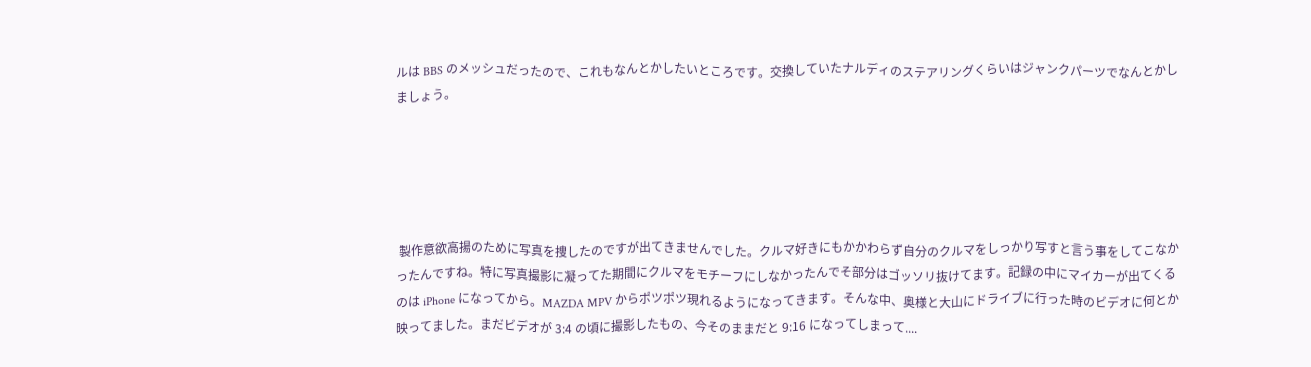ルは BBS のメッシュだったので、これもなんとかしたいところです。交換していたナルディのステアリングくらいはジャンクパーツでなんとかしましょう。





 製作意欲高揚のために写真を捜したのですが出てきませんでした。クルマ好きにもかかわらず自分のクルマをしっかり写すと言う事をしてこなかったんですね。特に写真撮影に凝ってた期間にクルマをモチーフにしなかったんでそ部分はゴッソリ抜けてます。記録の中にマイカーが出てくるのは iPhone になってから。MAZDA MPV からポツポツ現れるようになってきます。そんな中、奥様と大山にドライブに行った時のビデオに何とか映ってました。まだビデオが 3:4 の頃に撮影したもの、今そのままだと 9:16 になってしまって....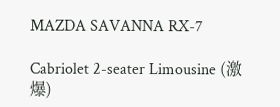MAZDA SAVANNA RX-7

Cabriolet 2-seater Limousine (激爆)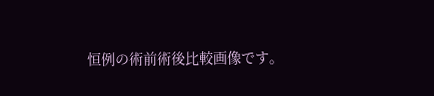恒例の術前術後比較画像です。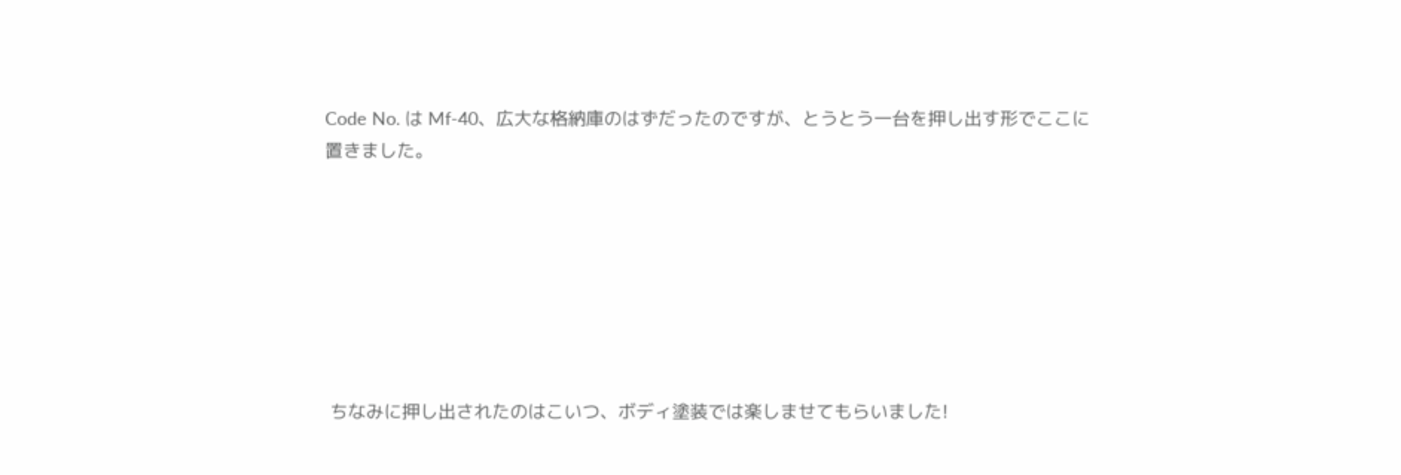Code No. は Mf-40、広大な格納庫のはずだったのですが、とうとう一台を押し出す形でここに置きました。







 ちなみに押し出されたのはこいつ、ボディ塗装では楽しませてもらいました!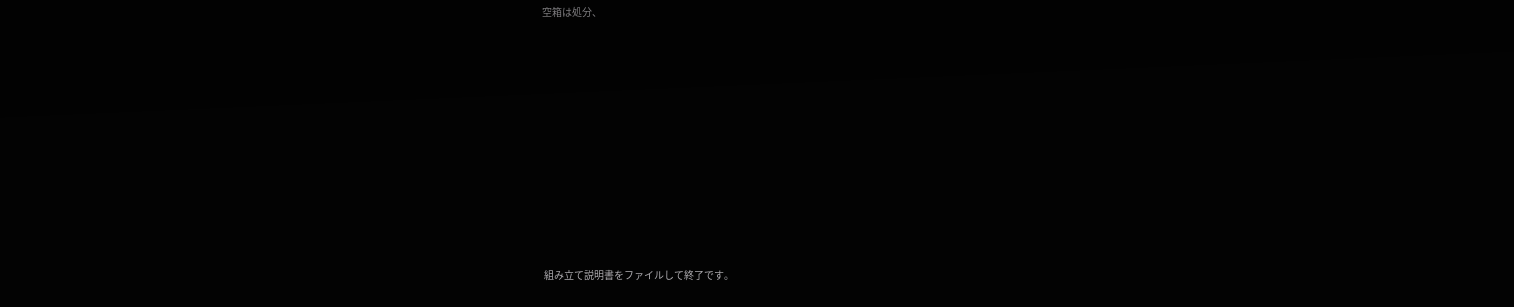空箱は処分、











 組み立て説明書をファイルして終了です。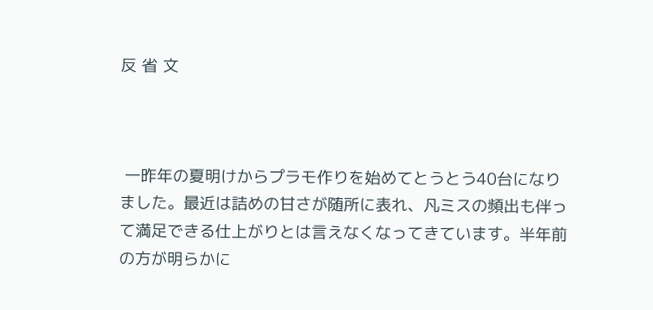反 省 文



 一昨年の夏明けからプラモ作りを始めてとうとう40台になりました。最近は詰めの甘さが随所に表れ、凡ミスの頻出も伴って満足できる仕上がりとは言えなくなってきています。半年前の方が明らかに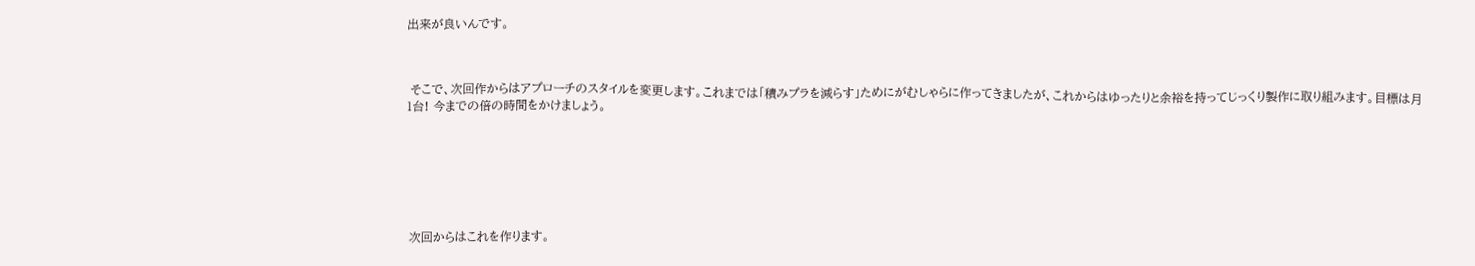出来が良いんです。



 そこで、次回作からはアプローチのスタイルを変更します。これまでは「積みプラを減らす」ためにがむしゃらに作ってきましたが、これからはゆったりと余裕を持ってじっくり製作に取り組みます。目標は月1台! 今までの倍の時間をかけましょう。







 次回からはこれを作ります。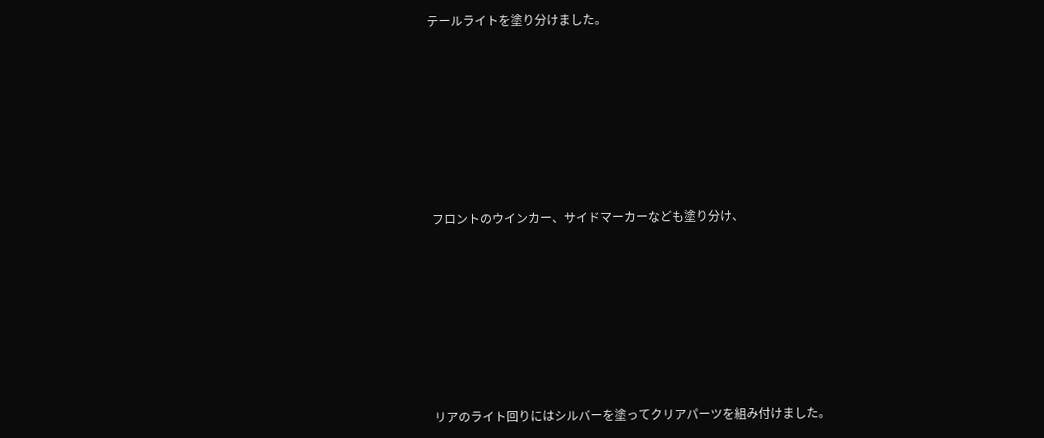テールライトを塗り分けました。









 フロントのウインカー、サイドマーカーなども塗り分け、









 リアのライト回りにはシルバーを塗ってクリアパーツを組み付けました。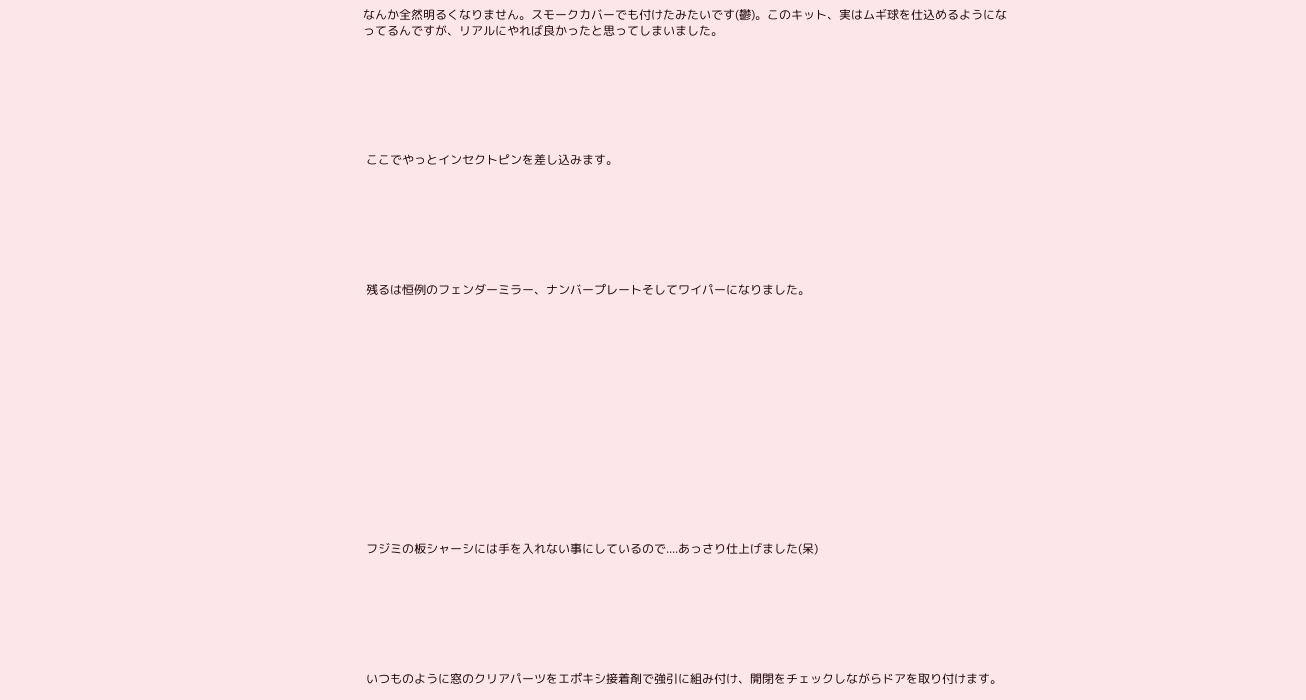なんか全然明るくなりません。スモークカバーでも付けたみたいです(鬱)。このキット、実はムギ球を仕込めるようになってるんですが、リアルにやれば良かったと思ってしまいました。







 ここでやっとインセクトピンを差し込みます。







 残るは恒例のフェンダーミラー、ナンバープレートそしてワイパーになりました。















 フジミの板シャーシには手を入れない事にしているので....あっさり仕上げました(呆)







 いつものように窓のクリアパーツをエポキシ接着剤で強引に組み付け、開閉をチェックしながらドアを取り付けます。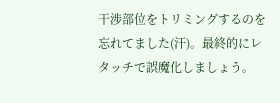干渉部位をトリミングするのを忘れてました(汗)。最終的にレタッチで誤魔化しましょう。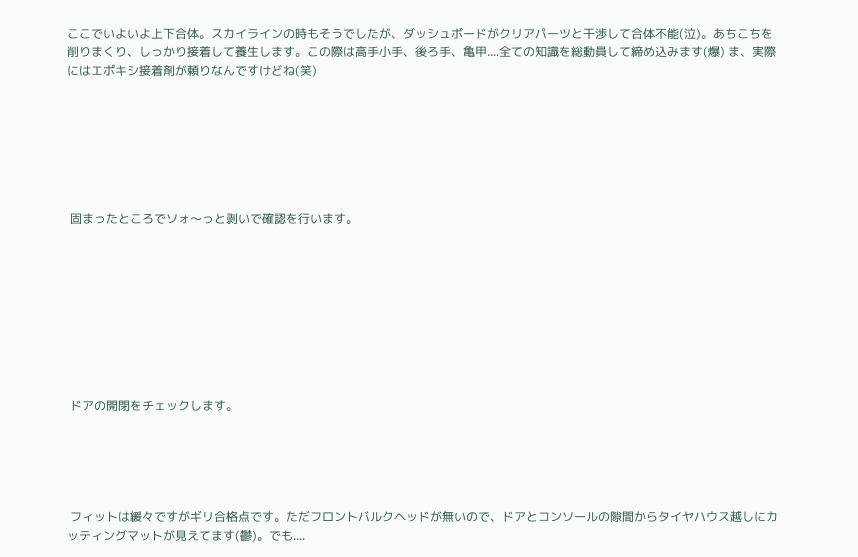ここでいよいよ上下合体。スカイラインの時もそうでしたが、ダッシュボードがクリアパーツと干渉して合体不能(泣)。あちこちを削りまくり、しっかり接着して養生します。この際は高手小手、後ろ手、亀甲....全ての知識を総動員して締め込みます(爆) ま、実際にはエポキシ接着剤が頼りなんですけどね(笑)







 固まったところでソォ〜っと剥いで確認を行います。









 ドアの開閉をチェックします。





 フィットは緩々ですがギリ合格点です。ただフロントバルクヘッドが無いので、ドアとコンソールの隙間からタイヤハウス越しにカッティングマットが見えてます(鬱)。でも....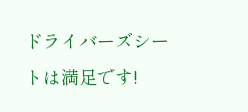ドライバーズシートは満足です!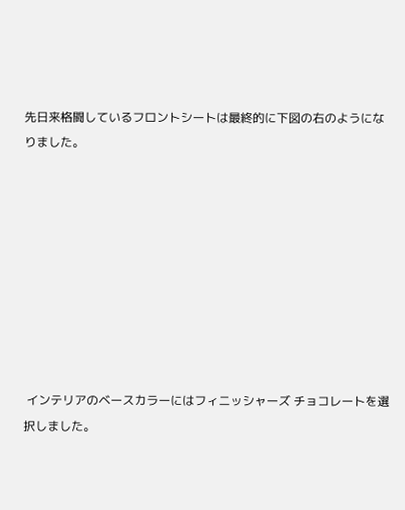先日来格闘しているフロントシートは最終的に下図の右のようになりました。









 インテリアのベースカラーにはフィニッシャーズ チョコレートを選択しました。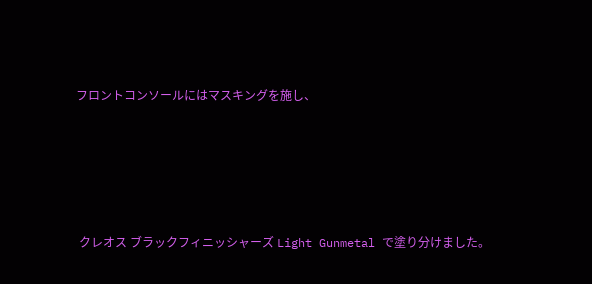フロントコンソールにはマスキングを施し、







 クレオス ブラックフィニッシャーズ Light Gunmetal で塗り分けました。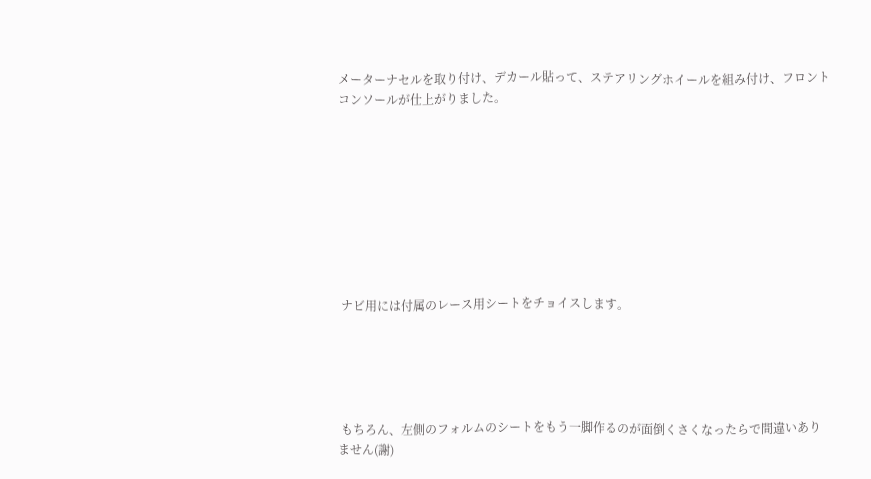メーターナセルを取り付け、デカール貼って、ステアリングホイールを組み付け、フロントコンソールが仕上がりました。









 ナビ用には付属のレース用シートをチョイスします。





 もちろん、左側のフォルムのシートをもう一脚作るのが面倒くさくなったらで間違いありません(謝)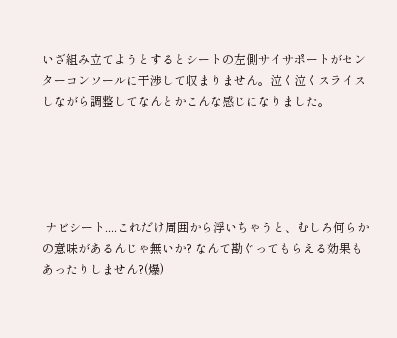いざ組み立てようとするとシートの左側サイサポートがセンターコンソールに干渉して収まりません。泣く泣くスライスしながら調整してなんとかこんな感じになりました。





 ナビシート....これだけ周囲から浮いちゃうと、むしろ何らかの意味があるんじゃ無いか? なんて勘ぐってもらえる効果もあったりしません?(爆)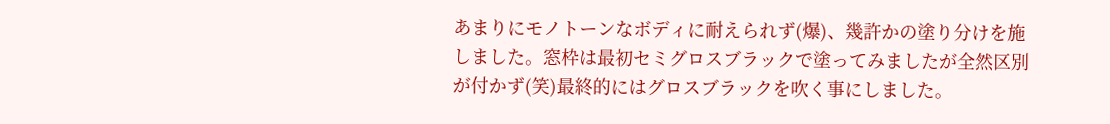あまりにモノトーンなボディに耐えられず(爆)、幾許かの塗り分けを施しました。窓枠は最初セミグロスブラックで塗ってみましたが全然区別が付かず(笑)最終的にはグロスブラックを吹く事にしました。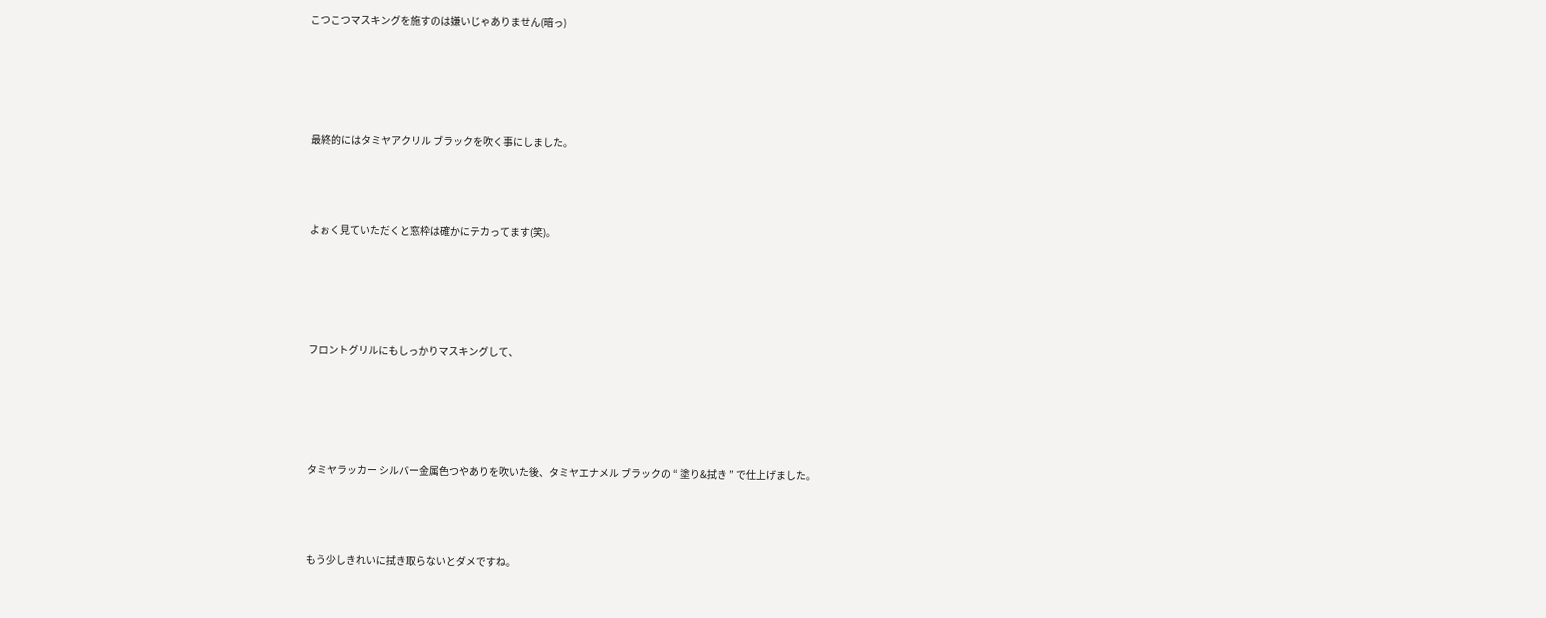こつこつマスキングを施すのは嫌いじゃありません(暗っ)







 最終的にはタミヤアクリル ブラックを吹く事にしました。





 よぉく見ていただくと窓枠は確かにテカってます(笑)。







 フロントグリルにもしっかりマスキングして、







 タミヤラッカー シルバー金属色つやありを吹いた後、タミヤエナメル ブラックの “ 塗り&拭き ” で仕上げました。





 もう少しきれいに拭き取らないとダメですね。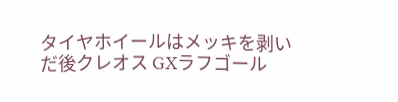タイヤホイールはメッキを剥いだ後クレオス GXラフゴール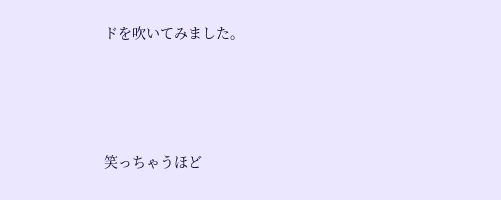ドを吹いてみました。





笑っちゃうほど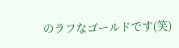のラフなゴールドです(笑)